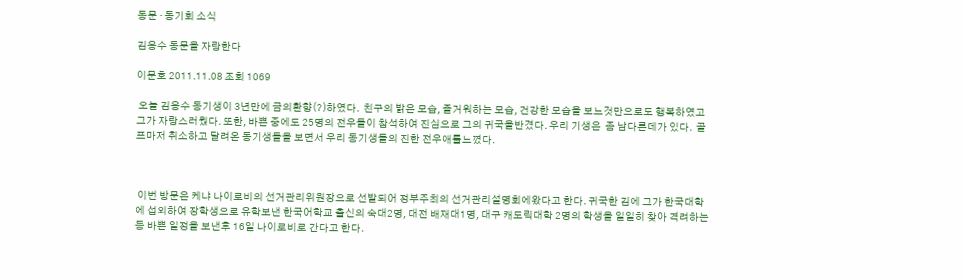동문 · 동기회 소식

김응수 동문을 자랑한다

이문호 2011.11.08 조회 1069

 오늘 김응수 동기생이 3년만에 금의환향(?)하였다.  친구의 밝은 모습, 즐거워하는 모습, 건강한 모습을 보느것만으로도 행복하였고 그가 자랑스러웠다. 또한, 바쁜 중에도 25명의 전우들이 참석하여 진심으로 그의 귀국을반겼다. 우리 기생은  좀 남다른데가 있다.  골프마저 취소하고 달려온 동기생들을 보면서 우리 동기생들의 진한 전우애를느꼈다.



 이번 방문은 케냐 나이로비의 선거관리위원장으로 선발되어 정부주최의 선거관리설명회에왔다고 한다. 귀국한 김에 그가 한국대학에 섭외하여 장학생으로 유학보낸 한국어학교 출신의 숙대2명, 대전 배재대1명, 대구 캐도릭대학 2명의 학생을 일일히 찾아 격려하는 등 바쁜 일정을 보낸후 16일 나이로비로 간다고 한다.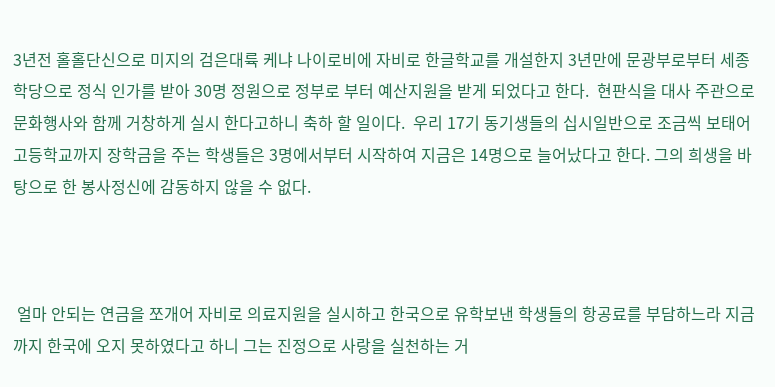3년전 홀홀단신으로 미지의 검은대륙 케냐 나이로비에 자비로 한글학교를 개설한지 3년만에 문광부로부터 세종학당으로 정식 인가를 받아 30명 정원으로 정부로 부터 예산지원을 받게 되었다고 한다.  현판식을 대사 주관으로 문화행사와 함께 거창하게 실시 한다고하니 축하 할 일이다.  우리 17기 동기생들의 십시일반으로 조금씩 보태어 고등학교까지 장학금을 주는 학생들은 3명에서부터 시작하여 지금은 14명으로 늘어났다고 한다. 그의 희생을 바탕으로 한 봉사정신에 감동하지 않을 수 없다.



 얼마 안되는 연금을 쪼개어 자비로 의료지원을 실시하고 한국으로 유학보낸 학생들의 항공료를 부담하느라 지금까지 한국에 오지 못하였다고 하니 그는 진정으로 사랑을 실천하는 거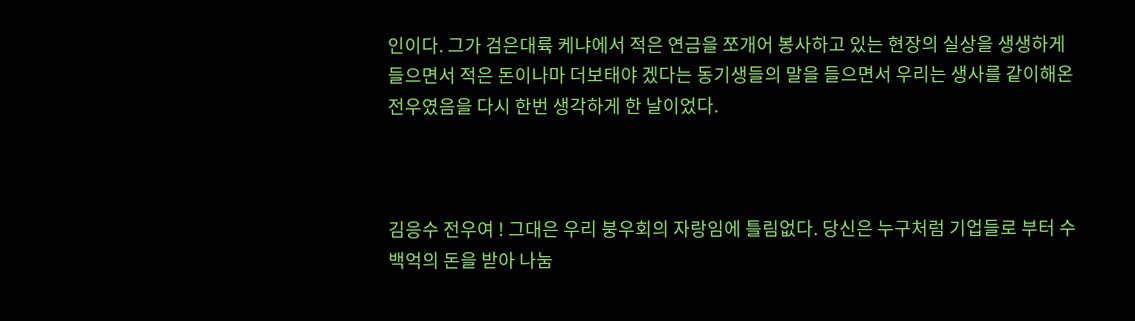인이다. 그가 검은대륙 케냐에서 적은 연금을 쪼개어 봉사하고 있는 현장의 실상을 생생하게 들으면서 적은 돈이나마 더보태야 겠다는 동기생들의 말을 들으면서 우리는 생사를 같이해온 전우였음을 다시 한번 생각하게 한 날이었다.



김응수 전우여 ! 그대은 우리 붕우회의 자랑임에 틀림없다. 당신은 누구처럼 기업들로 부터 수백억의 돈을 받아 나눔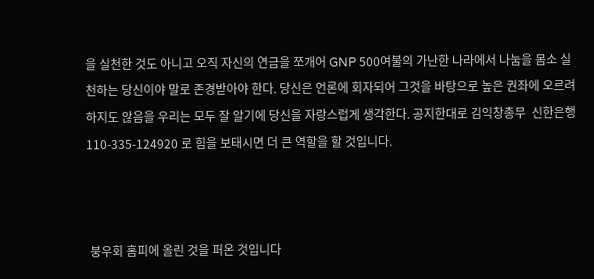을 실천한 것도 아니고 오직 자신의 연금을 쪼개어 GNP 500여불의 가난한 나라에서 나눔을 몸소 실천하는 당신이야 말로 존경받아야 한다. 당신은 언론에 회자되어 그것을 바탕으로 높은 권좌에 오르려 하지도 않음을 우리는 모두 잘 알기에 당신을 자랑스럽게 생각한다. 공지한대로 김익창총무  신한은행 110-335-124920 로 힘을 보태시면 더 큰 역할을 할 것입니다.



 붕우회 홈피에 올린 것을 퍼온 것입니다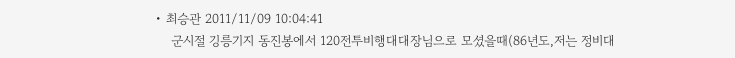• 최승관 2011/11/09 10:04:41
    군시절 깅릉기지 동진봉에서 120전투비행대대장님으로 모셨을때(86년도,저는 정비대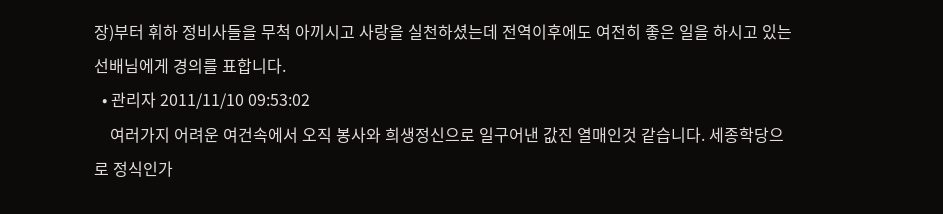장)부터 휘하 정비사들을 무척 아끼시고 사랑을 실천하셨는데 전역이후에도 여전히 좋은 일을 하시고 있는 선배님에게 경의를 표합니다.
  • 관리자 2011/11/10 09:53:02
    여러가지 어려운 여건속에서 오직 봉사와 희생정신으로 일구어낸 값진 열매인것 같습니다. 세종학당으로 정식인가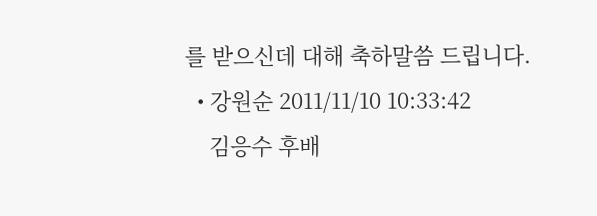를 받으신데 대해 축하말씀 드립니다.
  • 강원순 2011/11/10 10:33:42
    김응수 후배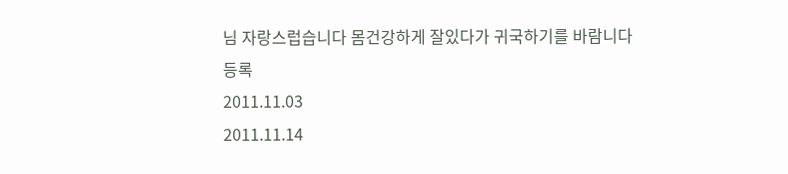님 자랑스럽습니다 몸건강하게 잘있다가 귀국하기를 바람니다
등록
2011.11.03
2011.11.14